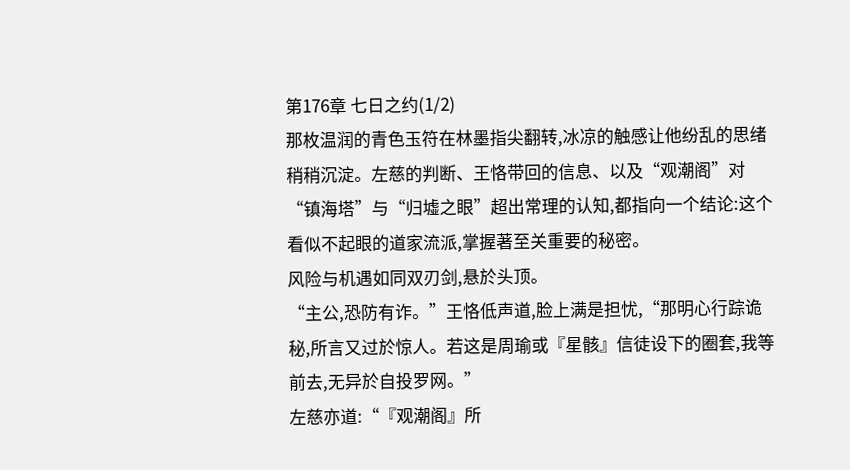第176章 七日之约(1/2)
那枚温润的青色玉符在林墨指尖翻转,冰凉的触感让他纷乱的思绪稍稍沉淀。左慈的判断、王恪带回的信息、以及“观潮阁”对“镇海塔”与“归墟之眼”超出常理的认知,都指向一个结论:这个看似不起眼的道家流派,掌握著至关重要的秘密。
风险与机遇如同双刃剑,悬於头顶。
“主公,恐防有诈。”王恪低声道,脸上满是担忧,“那明心行踪诡秘,所言又过於惊人。若这是周瑜或『星骸』信徒设下的圈套,我等前去,无异於自投罗网。”
左慈亦道:“『观潮阁』所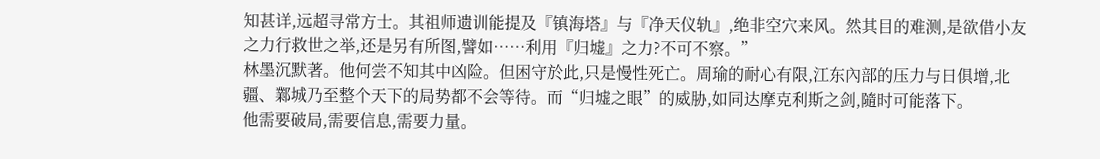知甚详,远超寻常方士。其祖师遗训能提及『镇海塔』与『净天仪轨』,绝非空穴来风。然其目的难测,是欲借小友之力行救世之举,还是另有所图,譬如……利用『归墟』之力?不可不察。”
林墨沉默著。他何尝不知其中凶险。但困守於此,只是慢性死亡。周瑜的耐心有限,江东內部的压力与日俱增,北疆、鄴城乃至整个天下的局势都不会等待。而“归墟之眼”的威胁,如同达摩克利斯之剑,隨时可能落下。
他需要破局,需要信息,需要力量。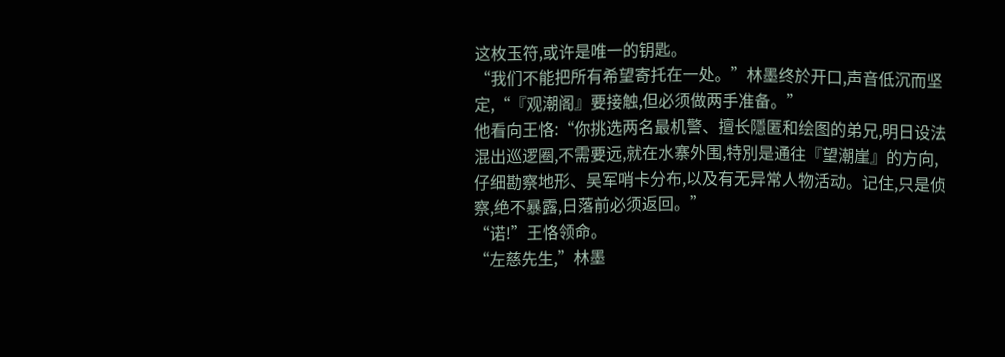这枚玉符,或许是唯一的钥匙。
“我们不能把所有希望寄托在一处。”林墨终於开口,声音低沉而坚定,“『观潮阁』要接触,但必须做两手准备。”
他看向王恪:“你挑选两名最机警、擅长隱匿和绘图的弟兄,明日设法混出巡逻圈,不需要远,就在水寨外围,特別是通往『望潮崖』的方向,仔细勘察地形、吴军哨卡分布,以及有无异常人物活动。记住,只是侦察,绝不暴露,日落前必须返回。”
“诺!”王恪领命。
“左慈先生,”林墨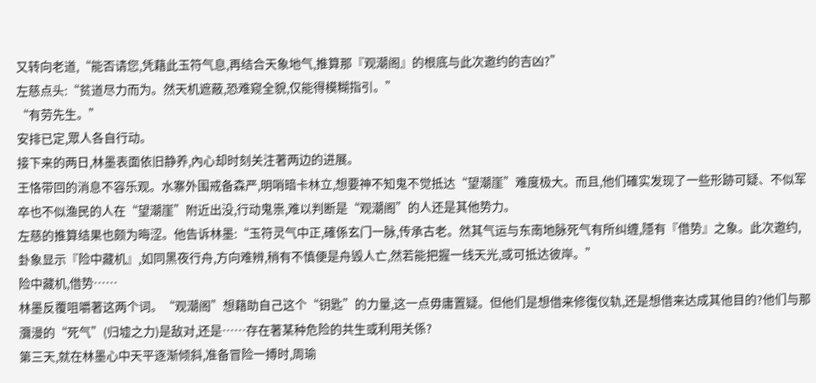又转向老道,“能否请您,凭藉此玉符气息,再结合天象地气,推算那『观潮阁』的根底与此次邀约的吉凶?”
左慈点头:“贫道尽力而为。然天机遮蔽,恐难窥全貌,仅能得模糊指引。”
“有劳先生。”
安排已定,眾人各自行动。
接下来的两日,林墨表面依旧静养,內心却时刻关注著两边的进展。
王恪带回的消息不容乐观。水寨外围戒备森严,明哨暗卡林立,想要神不知鬼不觉抵达“望潮崖”难度极大。而且,他们確实发现了一些形跡可疑、不似军卒也不似渔民的人在“望潮崖”附近出没,行动鬼祟,难以判断是“观潮阁”的人还是其他势力。
左慈的推算结果也颇为晦涩。他告诉林墨:“玉符灵气中正,確係玄门一脉,传承古老。然其气运与东南地脉死气有所纠缠,隱有『借势』之象。此次邀约,卦象显示『险中藏机』,如同黑夜行舟,方向难辨,稍有不慎便是舟毁人亡,然若能把握一线天光,或可抵达彼岸。”
险中藏机,借势……
林墨反覆咀嚼著这两个词。“观潮阁”想藉助自己这个“钥匙”的力量,这一点毋庸置疑。但他们是想借来修復仪轨,还是想借来达成其他目的?他们与那瀰漫的“死气”(归墟之力)是敌对,还是……存在著某种危险的共生或利用关係?
第三天,就在林墨心中天平逐渐倾斜,准备冒险一搏时,周瑜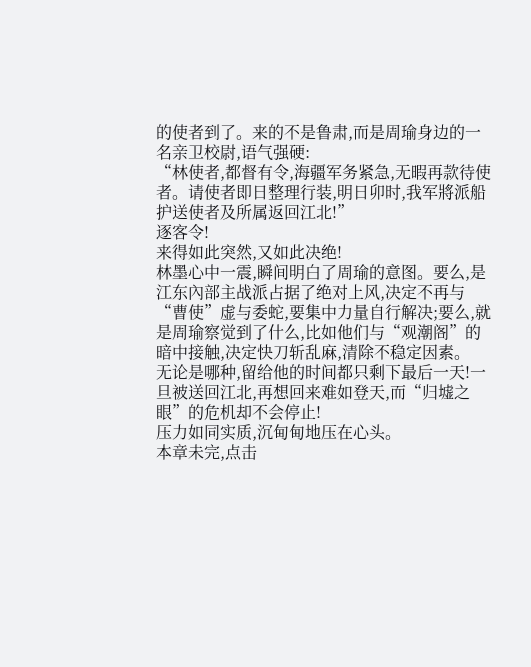的使者到了。来的不是鲁肃,而是周瑜身边的一名亲卫校尉,语气强硬:
“林使者,都督有令,海疆军务紧急,无暇再款待使者。请使者即日整理行装,明日卯时,我军將派船护送使者及所属返回江北!”
逐客令!
来得如此突然,又如此决绝!
林墨心中一震,瞬间明白了周瑜的意图。要么,是江东內部主战派占据了绝对上风,决定不再与“曹使”虚与委蛇,要集中力量自行解决;要么,就是周瑜察觉到了什么,比如他们与“观潮阁”的暗中接触,决定快刀斩乱麻,清除不稳定因素。
无论是哪种,留给他的时间都只剩下最后一天!一旦被送回江北,再想回来难如登天,而“归墟之眼”的危机却不会停止!
压力如同实质,沉甸甸地压在心头。
本章未完,点击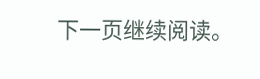下一页继续阅读。